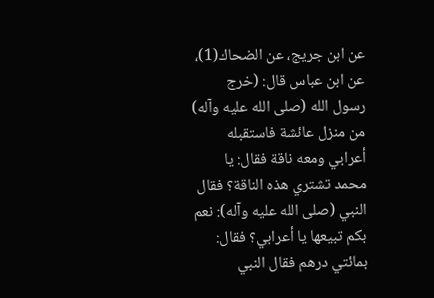عن ابن جريج، عن الضحاك(1)، عن ابن عباس قال: (خرج رسول الله (صلى الله عليه وآله) من منزل عائشة فاستقبله أعرابي ومعه ناقة فقال: يا محمد تشتري هذه الناقة؟ فقال النبي (صلى الله عليه وآله): نعم بكم تبيعها يا أعرابي؟ فقال: بمائتي درهم فقال النبي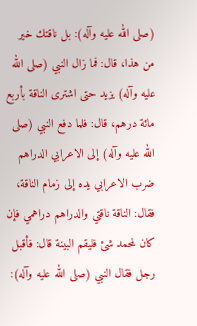(صلى الله عليه وآله): بل ناقتك خير من هذا، قال: فما زال النبي (صلى الله عليه وآله) يزيد حتى اشترى الناقة بأربع مائة درهم، قال: فلما دفع النبي (صلى الله عليه وآله) إلى الاعرابي الدراهم ضرب الاعرابي يده إلى زمام الناقة، فقال: الناقة ناقتي والدراهم دراهمي فإن كان لمحمد شئ فليقم البينة قال: فأقبل رجل فقال النبي (صلى الله عليه وآله):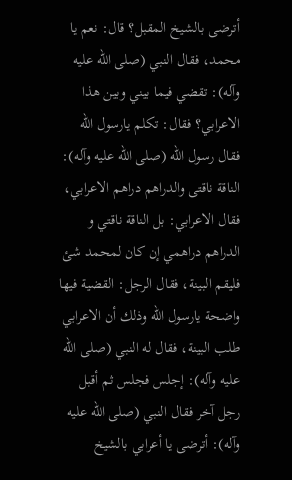أترضى بالشيخ المقبل؟ قال: نعم يا محمد، فقال النبي (صلى الله عليه وآله): تقضي فيما بيني وبين هذا الاعرابي؟ فقال: تكلم يارسول الله فقال رسول الله (صلى الله عليه وآله): الناقة ناقتى والدراهم دراهم الاعرابي، فقال الاعرابي: بل الناقة ناقتي و الدراهم دراهمي إن كان لمحمد شئ فليقم البينة، فقال الرجل: القضية فيها واضحة يارسول الله وذلك أن الاعرابي طلب البينة، فقال له النبي (صلى الله عليه وآله): إجلس فجلس ثم أقبل رجل آخر فقال النبي (صلى الله عليه وآله): أترضى يا أعرابي بالشيخ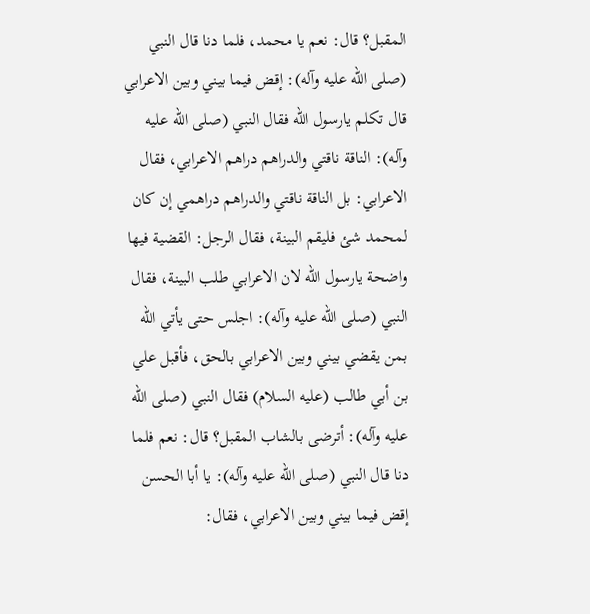المقبل؟ قال: نعم يا محمد، فلما دنا قال النبي (صلى الله عليه وآله): إقض فيما بيني وبين الاعرابي قال تكلم يارسول الله فقال النبي (صلى الله عليه وآله): الناقة ناقتي والدراهم دراهم الاعرابي، فقال الاعرابي: بل الناقة ناقتي والدراهم دراهمي إن كان لمحمد شئ فليقم البينة، فقال الرجل: القضية فيها واضحة يارسول الله لان الاعرابي طلب البينة، فقال النبي (صلى الله عليه وآله): اجلس حتى يأتي الله بمن يقضي بيني وبين الاعرابي بالحق، فأقبل علي بن أبي طالب (عليه السلام) فقال النبي (صلى الله عليه وآله): أترضى بالشاب المقبل؟ قال: نعم فلما دنا قال النبي (صلى الله عليه وآله): يا أبا الحسن إقض فيما بيني وبين الاعرابي، فقال: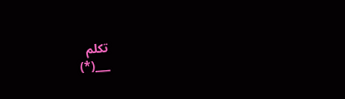تكلم
___(*)